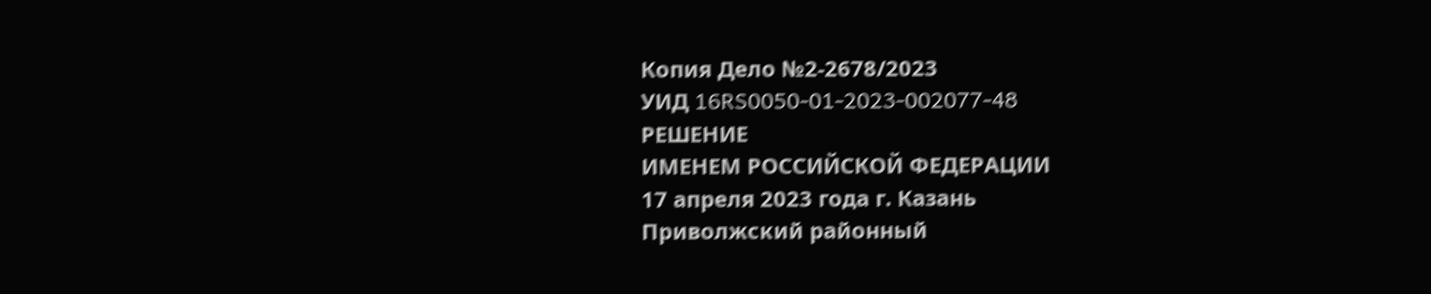Копия Дело №2-2678/2023
УИД 16RS0050-01-2023-002077-48
РЕШЕНИЕ
ИМЕНЕМ РОССИЙСКОЙ ФЕДЕРАЦИИ
17 апреля 2023 года г. Казань
Приволжский районный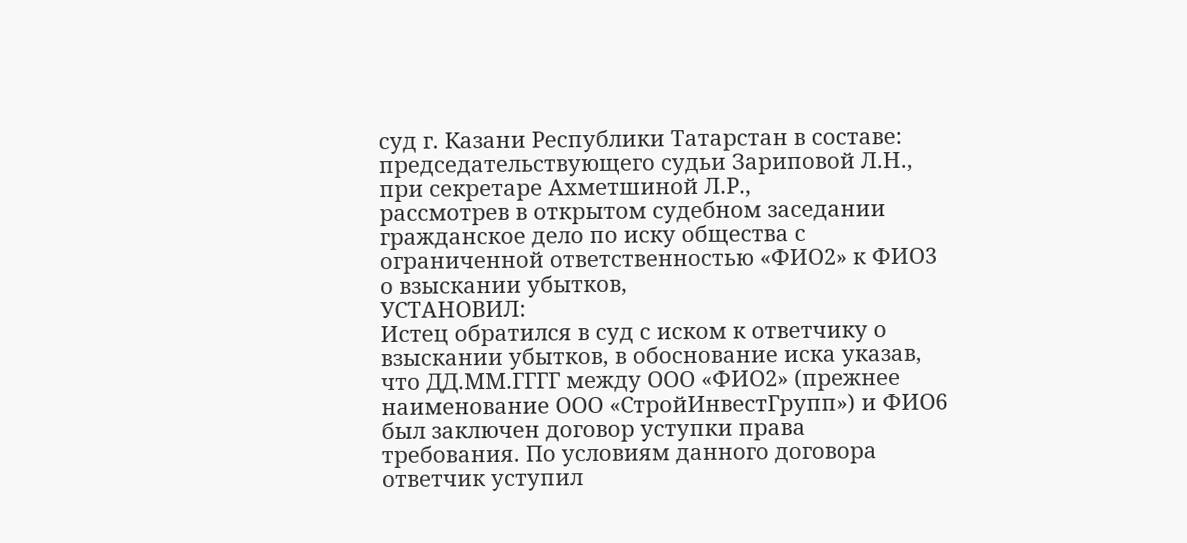суд г. Казани Республики Татарстан в составе:
председательствующего судьи Зариповой Л.Н.,
при секретаре Ахметшиной Л.Р.,
рассмотрев в открытом судебном заседании гражданское дело по иску общества с ограниченной ответственностью «ФИО2» к ФИО3 о взыскании убытков,
УСТАНОВИЛ:
Истец обратился в суд с иском к ответчику о взыскании убытков, в обоснование иска указав, что ДД.ММ.ГГГГ между ООО «ФИО2» (прежнее наименование ООО «СтройИнвестГрупп») и ФИО6 был заключен договор уступки права требования. По условиям данного договора ответчик уступил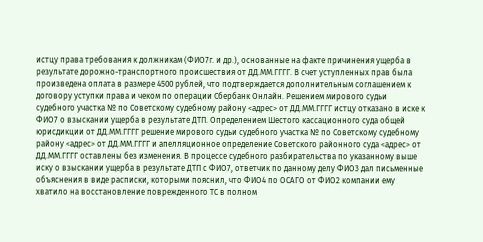истцу права требования к должникам (ФИО7г. и др.), основанные на факте причинения ущерба в результате дорожно-транспортного происшествия от ДД.ММ.ГГГГ. В счет уступленных прав была произведена оплата в размере 4500 рублей, что подтверждается дополнительным соглашением к договору уступки права и чеком по операции Сбербанк Онлайн. Решением мирового судьи судебного участка № по Советскому судебному району <адрес> от ДД.ММ.ГГГГ истцу отказано в иске к ФИО7 о взыскании ущерба в результате ДТП. Определением Шестого кассационного суда общей юрисдикции от ДД.ММ.ГГГГ решение мирового судьи судебного участка № по Советскому судебному району <адрес> от ДД.ММ.ГГГГ и апелляционное определение Советского районного суда <адрес> от ДД.ММ.ГГГГ оставлены без изменения. В процессе судебного разбирательства по указанному выше иску о взыскании ущерба в результате ДТП с ФИО7, ответчик по данному делу ФИО3 дал письменные объяснения в виде расписки, которыми пояснил, что ФИО4 по ОСАГО от ФИО2 компании ему хватило на восстановление поврежденного ТС в полном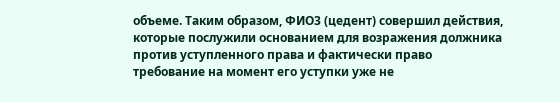объеме. Таким образом, ФИО3 (цедент) совершил действия, которые послужили основанием для возражения должника против уступленного права и фактически право требование на момент его уступки уже не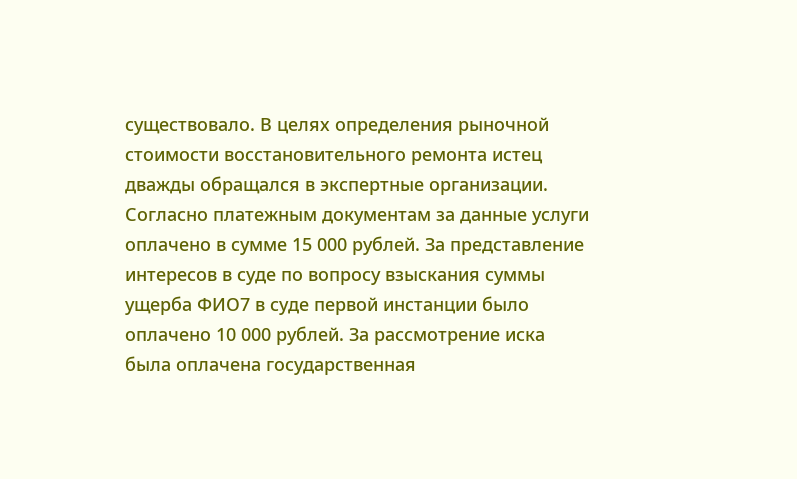существовало. В целях определения рыночной стоимости восстановительного ремонта истец дважды обращался в экспертные организации. Согласно платежным документам за данные услуги оплачено в сумме 15 000 рублей. За представление интересов в суде по вопросу взыскания суммы ущерба ФИО7 в суде первой инстанции было оплачено 10 000 рублей. За рассмотрение иска была оплачена государственная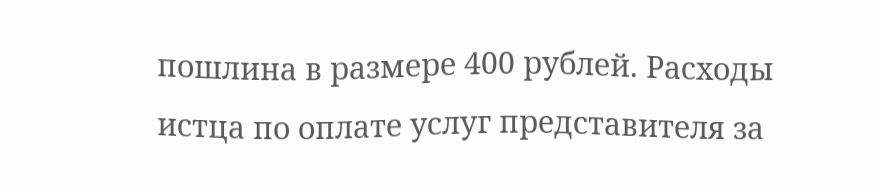пошлина в размере 400 рублей. Расходы истца по оплате услуг представителя за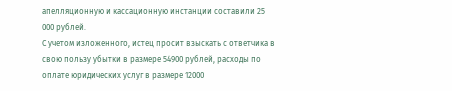апелляционную и кассационную инстанции составили 25 000 рублей.
С учетом изложенного, истец просит взыскать с ответчика в свою пользу убытки в размере 54900 рублей, расходы по оплате юридических услуг в размере 12000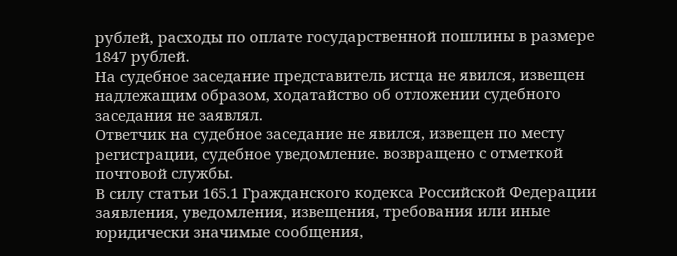рублей, расходы по оплате государственной пошлины в размере 1847 рублей.
На судебное заседание представитель истца не явился, извещен надлежащим образом, ходатайство об отложении судебного заседания не заявлял.
Ответчик на судебное заседание не явился, извещен по месту регистрации, судебное уведомление. возвращено с отметкой почтовой службы.
В силу статьи 165.1 Гражданского кодекса Российской Федерации заявления, уведомления, извещения, требования или иные юридически значимые сообщения,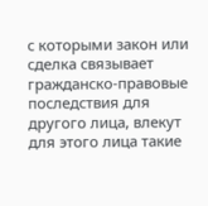с которыми закон или сделка связывает гражданско-правовые последствия для другого лица, влекут для этого лица такие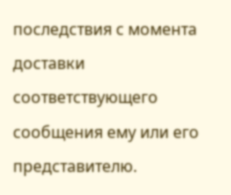последствия с момента доставки соответствующего сообщения ему или его представителю.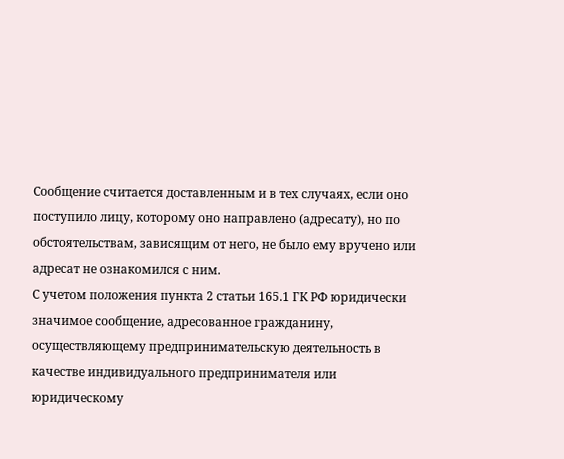Сообщение считается доставленным и в тех случаях, если оно поступило лицу, которому оно направлено (адресату), но по обстоятельствам, зависящим от него, не было ему вручено или адресат не ознакомился с ним.
С учетом положения пункта 2 статьи 165.1 ГК РФ юридически значимое сообщение, адресованное гражданину, осуществляющему предпринимательскую деятельность в качестве индивидуального предпринимателя или юридическому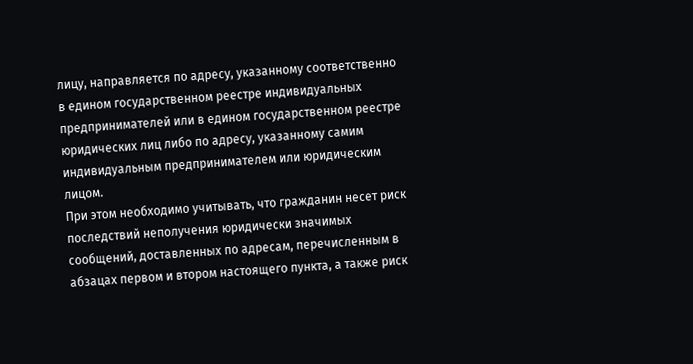лицу, направляется по адресу, указанному соответственно в едином государственном реестре индивидуальных предпринимателей или в едином государственном реестре юридических лиц либо по адресу, указанному самим индивидуальным предпринимателем или юридическим лицом.
При этом необходимо учитывать, что гражданин несет риск последствий неполучения юридически значимых сообщений, доставленных по адресам, перечисленным в абзацах первом и втором настоящего пункта, а также риск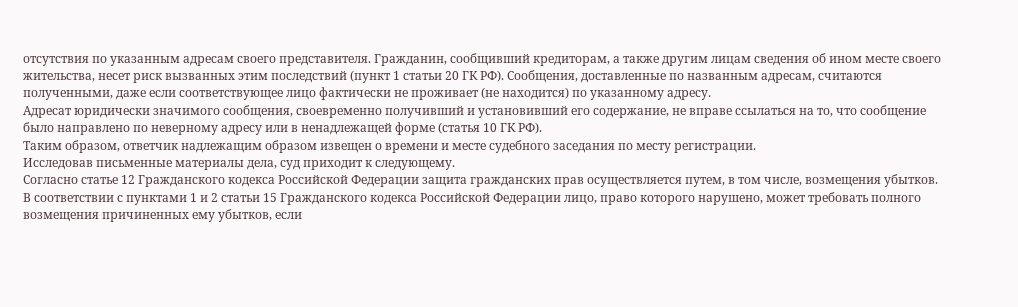отсутствия по указанным адресам своего представителя. Гражданин, сообщивший кредиторам, а также другим лицам сведения об ином месте своего жительства, несет риск вызванных этим последствий (пункт 1 статьи 20 ГК РФ). Сообщения, доставленные по названным адресам, считаются полученными, даже если соответствующее лицо фактически не проживает (не находится) по указанному адресу.
Адресат юридически значимого сообщения, своевременно получивший и установивший его содержание, не вправе ссылаться на то, что сообщение было направлено по неверному адресу или в ненадлежащей форме (статья 10 ГК РФ).
Таким образом, ответчик надлежащим образом извещен о времени и месте судебного заседания по месту регистрации.
Исследовав письменные материалы дела, суд приходит к следующему.
Согласно статье 12 Гражданского кодекса Российской Федерации защита гражданских прав осуществляется путем, в том числе, возмещения убытков.
В соответствии с пунктами 1 и 2 статьи 15 Гражданского кодекса Российской Федерации лицо, право которого нарушено, может требовать полного возмещения причиненных ему убытков, если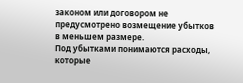законом или договором не предусмотрено возмещение убытков в меньшем размере.
Под убытками понимаются расходы, которые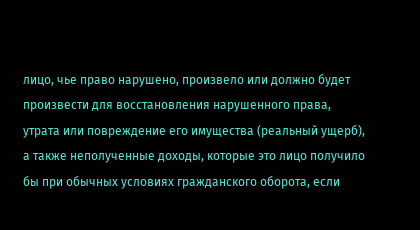лицо, чье право нарушено, произвело или должно будет произвести для восстановления нарушенного права, утрата или повреждение его имущества (реальный ущерб), а также неполученные доходы, которые это лицо получило бы при обычных условиях гражданского оборота, если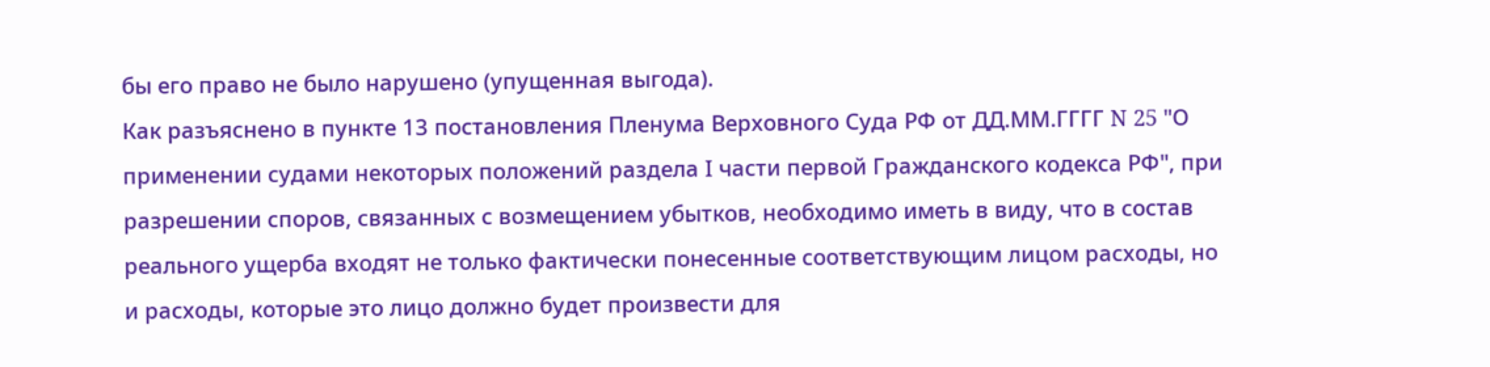бы его право не было нарушено (упущенная выгода).
Как разъяснено в пункте 13 постановления Пленума Верховного Суда РФ от ДД.ММ.ГГГГ N 25 "О применении судами некоторых положений раздела I части первой Гражданского кодекса РФ", при разрешении споров, связанных с возмещением убытков, необходимо иметь в виду, что в состав реального ущерба входят не только фактически понесенные соответствующим лицом расходы, но и расходы, которые это лицо должно будет произвести для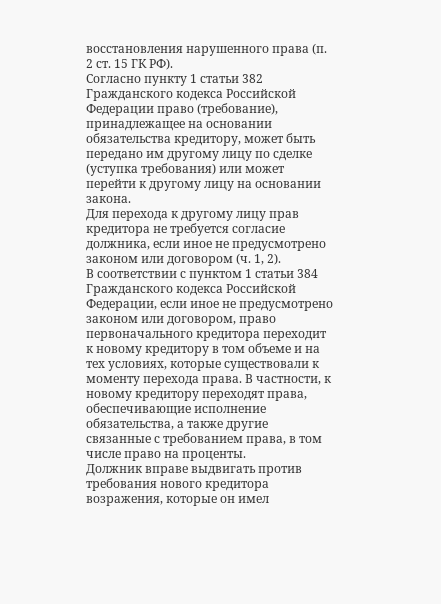восстановления нарушенного права (п. 2 ст. 15 ГК РФ).
Согласно пункту 1 статьи 382 Гражданского кодекса Российской Федерации право (требование), принадлежащее на основании обязательства кредитору, может быть передано им другому лицу по сделке (уступка требования) или может перейти к другому лицу на основании закона.
Для перехода к другому лицу прав кредитора не требуется согласие должника, если иное не предусмотрено законом или договором (ч. 1, 2).
В соответствии с пунктом 1 статьи 384 Гражданского кодекса Российской Федерации, если иное не предусмотрено законом или договором, право первоначального кредитора переходит к новому кредитору в том объеме и на тех условиях, которые существовали к моменту перехода права. В частности, к новому кредитору переходят права, обеспечивающие исполнение обязательства, а также другие связанные с требованием права, в том числе право на проценты.
Должник вправе выдвигать против требования нового кредитора возражения, которые он имел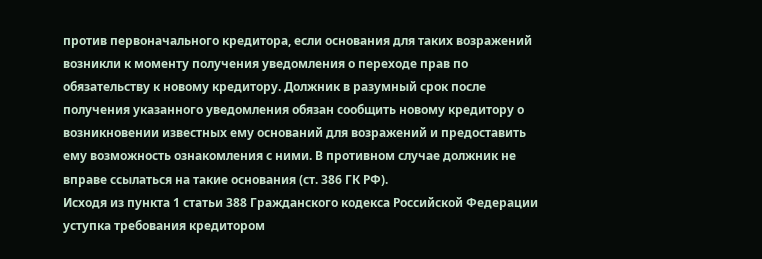против первоначального кредитора, если основания для таких возражений возникли к моменту получения уведомления о переходе прав по обязательству к новому кредитору. Должник в разумный срок после получения указанного уведомления обязан сообщить новому кредитору о возникновении известных ему оснований для возражений и предоставить ему возможность ознакомления с ними. В противном случае должник не вправе ссылаться на такие основания (ст. 386 ГК РФ).
Исходя из пункта 1 статьи 388 Гражданского кодекса Российской Федерации уступка требования кредитором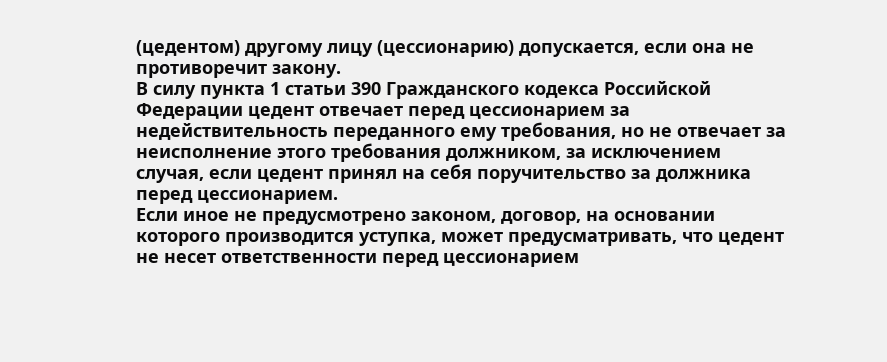(цедентом) другому лицу (цессионарию) допускается, если она не противоречит закону.
В силу пункта 1 статьи 390 Гражданского кодекса Российской Федерации цедент отвечает перед цессионарием за недействительность переданного ему требования, но не отвечает за неисполнение этого требования должником, за исключением случая, если цедент принял на себя поручительство за должника перед цессионарием.
Если иное не предусмотрено законом, договор, на основании которого производится уступка, может предусматривать, что цедент не несет ответственности перед цессионарием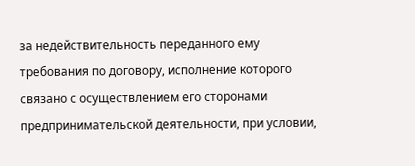за недействительность переданного ему требования по договору, исполнение которого связано с осуществлением его сторонами предпринимательской деятельности, при условии,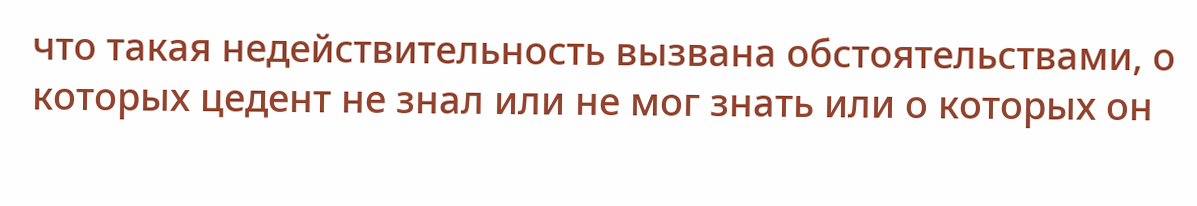что такая недействительность вызвана обстоятельствами, о которых цедент не знал или не мог знать или о которых он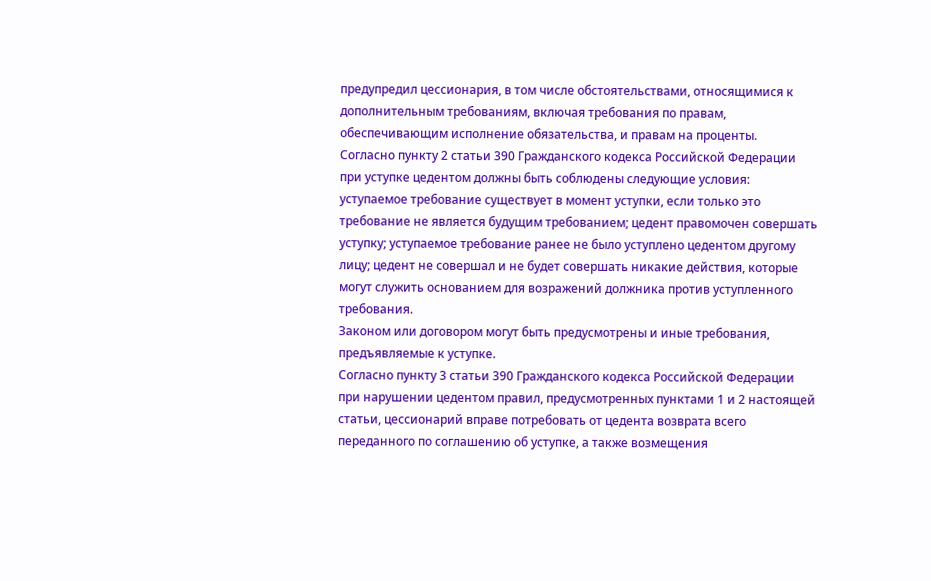предупредил цессионария, в том числе обстоятельствами, относящимися к дополнительным требованиям, включая требования по правам, обеспечивающим исполнение обязательства, и правам на проценты.
Согласно пункту 2 статьи 390 Гражданского кодекса Российской Федерации при уступке цедентом должны быть соблюдены следующие условия: уступаемое требование существует в момент уступки, если только это требование не является будущим требованием; цедент правомочен совершать уступку; уступаемое требование ранее не было уступлено цедентом другому лицу; цедент не совершал и не будет совершать никакие действия, которые могут служить основанием для возражений должника против уступленного требования.
Законом или договором могут быть предусмотрены и иные требования, предъявляемые к уступке.
Согласно пункту 3 статьи 390 Гражданского кодекса Российской Федерации при нарушении цедентом правил, предусмотренных пунктами 1 и 2 настоящей статьи, цессионарий вправе потребовать от цедента возврата всего переданного по соглашению об уступке, а также возмещения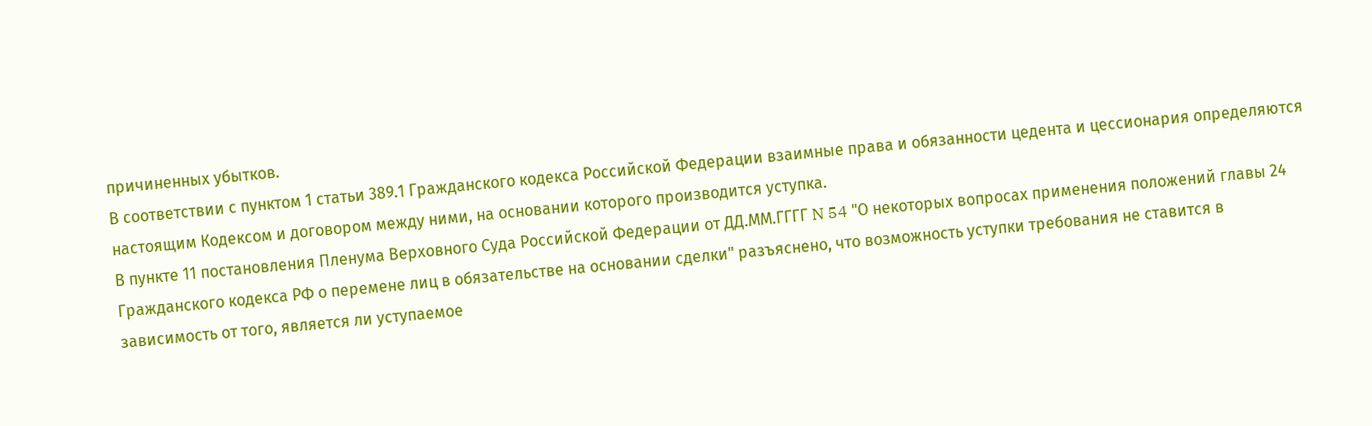причиненных убытков.
В соответствии с пунктом 1 статьи 389.1 Гражданского кодекса Российской Федерации взаимные права и обязанности цедента и цессионария определяются настоящим Кодексом и договором между ними, на основании которого производится уступка.
В пункте 11 постановления Пленума Верховного Суда Российской Федерации от ДД.ММ.ГГГГ N 54 "О некоторых вопросах применения положений главы 24 Гражданского кодекса РФ о перемене лиц в обязательстве на основании сделки" разъяснено, что возможность уступки требования не ставится в зависимость от того, является ли уступаемое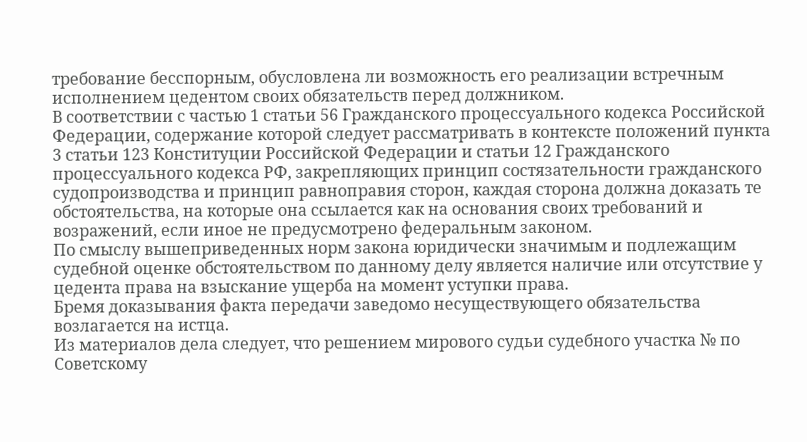требование бесспорным, обусловлена ли возможность его реализации встречным исполнением цедентом своих обязательств перед должником.
В соответствии с частью 1 статьи 56 Гражданского процессуального кодекса Российской Федерации, содержание которой следует рассматривать в контексте положений пункта 3 статьи 123 Конституции Российской Федерации и статьи 12 Гражданского процессуального кодекса РФ, закрепляющих принцип состязательности гражданского судопроизводства и принцип равноправия сторон, каждая сторона должна доказать те обстоятельства, на которые она ссылается как на основания своих требований и возражений, если иное не предусмотрено федеральным законом.
По смыслу вышеприведенных норм закона юридически значимым и подлежащим судебной оценке обстоятельством по данному делу является наличие или отсутствие у цедента права на взыскание ущерба на момент уступки права.
Бремя доказывания факта передачи заведомо несуществующего обязательства возлагается на истца.
Из материалов дела следует, что решением мирового судьи судебного участка № по Советскому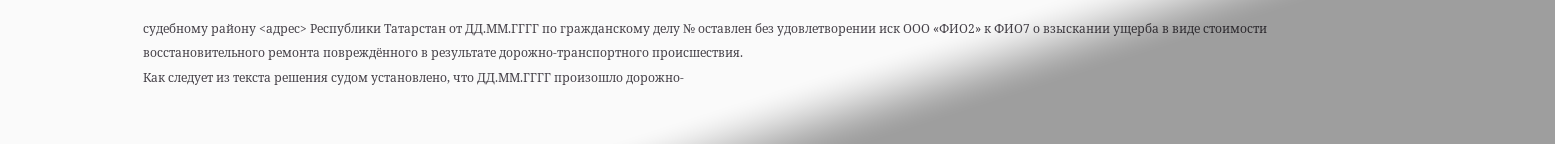судебному району <адрес> Республики Татарстан от ДД.ММ.ГГГГ по гражданскому делу № оставлен без удовлетворении иск ООО «ФИО2» к ФИО7 о взыскании ущерба в виде стоимости восстановительного ремонта повреждённого в результате дорожно-транспортного происшествия.
Как следует из текста решения судом установлено, что ДД.ММ.ГГГГ произошло дорожно-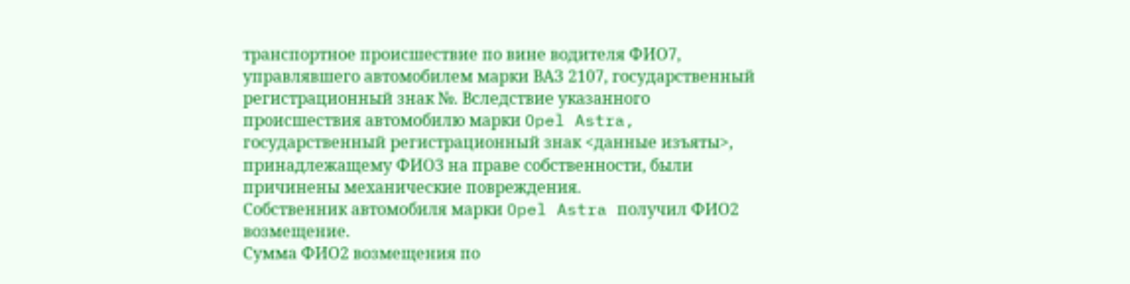транспортное происшествие по вине водителя ФИО7, управлявшего автомобилем марки ВАЗ 2107, государственный регистрационный знак №. Вследствие указанного происшествия автомобилю марки Opel Astra, государственный регистрационный знак <данные изъяты>, принадлежащему ФИО3 на праве собственности, были причинены механические повреждения.
Собственник автомобиля марки Opel Astra получил ФИО2 возмещение.
Сумма ФИО2 возмещения по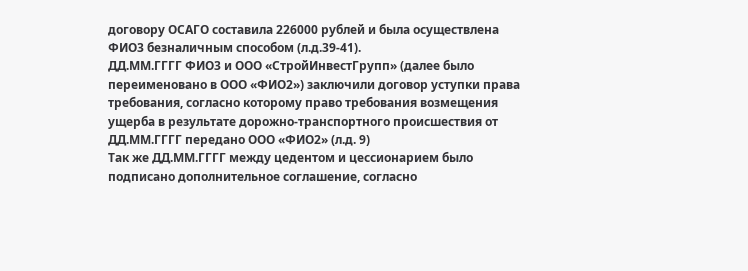договору ОСАГО составила 226000 рублей и была осуществлена ФИО3 безналичным способом (л.д.39-41).
ДД.ММ.ГГГГ ФИО3 и ООО «СтройИнвестГрупп» (далее было переименовано в ООО «ФИО2») заключили договор уступки права требования, согласно которому право требования возмещения ущерба в результате дорожно-транспортного происшествия от ДД.ММ.ГГГГ передано ООО «ФИО2» (л.д. 9)
Так же ДД.ММ.ГГГГ между цедентом и цессионарием было подписано дополнительное соглашение, согласно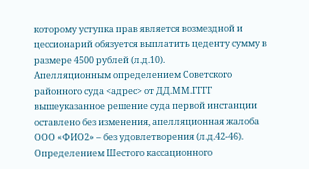которому уступка прав является возмездной и цессионарий обязуется выплатить цеденту сумму в размере 4500 рублей (л.д.10).
Апелляционным определением Советского районного суда <адрес> от ДД.ММ.ГГГГ вышеуказанное решение суда первой инстанции оставлено без изменения, апелляционная жалоба ООО «ФИО2» – без удовлетворения (л.д.42-46).
Определением Шестого кассационного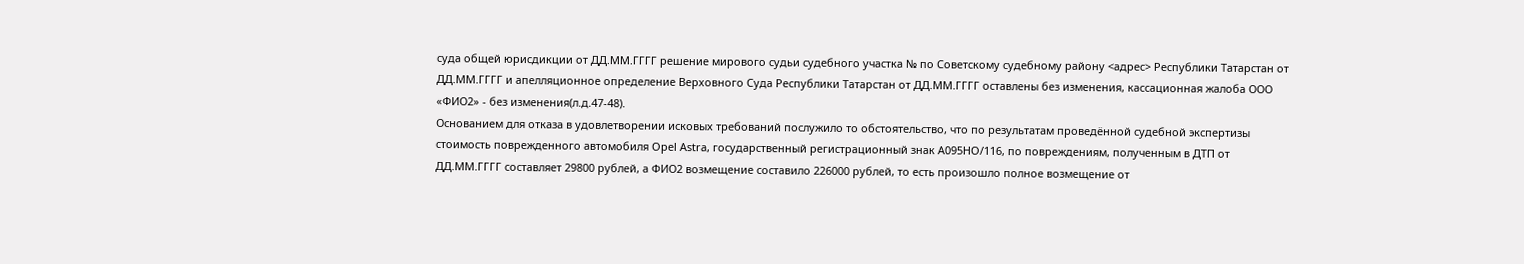суда общей юрисдикции от ДД.ММ.ГГГГ решение мирового судьи судебного участка № по Советскому судебному району <адрес> Республики Татарстан от ДД.ММ.ГГГГ и апелляционное определение Верховного Суда Республики Татарстан от ДД.ММ.ГГГГ оставлены без изменения, кассационная жалоба ООО «ФИО2» - без изменения(л.д.47-48).
Основанием для отказа в удовлетворении исковых требований послужило то обстоятельство, что по результатам проведённой судебной экспертизы стоимость поврежденного автомобиля Opel Astra, государственный регистрационный знак A095HO/116, по повреждениям, полученным в ДТП от ДД.ММ.ГГГГ составляет 29800 рублей, а ФИО2 возмещение составило 226000 рублей, то есть произошло полное возмещение от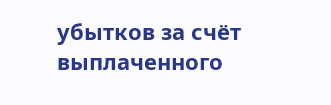убытков за счёт выплаченного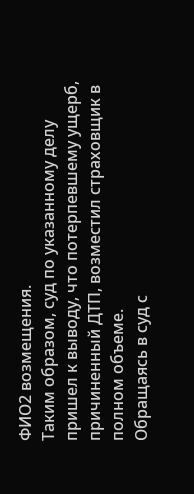ФИО2 возмещения.
Таким образом, суд по указанному делу пришел к выводу, что потерпевшему ущерб, причиненный ДТП, возместил страховщик в полном объеме.
Обращаясь в суд с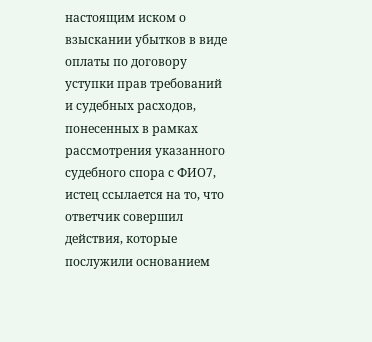настоящим иском о взыскании убытков в виде оплаты по договору уступки прав требований и судебных расходов, понесенных в рамках рассмотрения указанного судебного спора с ФИО7, истец ссылается на то, что ответчик совершил действия, которые послужили основанием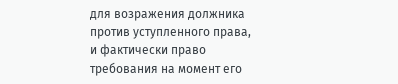для возражения должника против уступленного права, и фактически право требования на момент его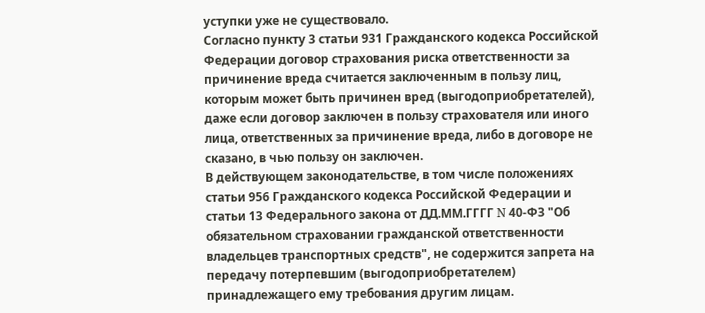уступки уже не существовало.
Согласно пункту 3 статьи 931 Гражданского кодекса Российской Федерации договор страхования риска ответственности за причинение вреда считается заключенным в пользу лиц, которым может быть причинен вред (выгодоприобретателей), даже если договор заключен в пользу страхователя или иного лица, ответственных за причинение вреда, либо в договоре не сказано, в чью пользу он заключен.
В действующем законодательстве, в том числе положениях статьи 956 Гражданского кодекса Российской Федерации и статьи 13 Федерального закона от ДД.ММ.ГГГГ N 40-ФЗ "Об обязательном страховании гражданской ответственности владельцев транспортных средств", не содержится запрета на передачу потерпевшим (выгодоприобретателем) принадлежащего ему требования другим лицам.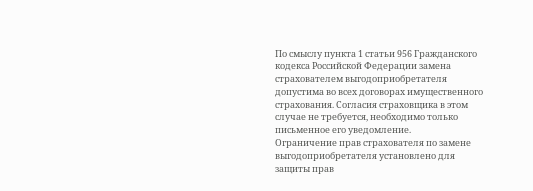По смыслу пункта 1 статьи 956 Гражданского кодекса Российской Федерации замена страхователем выгодоприобретателя допустима во всех договорах имущественного страхования. Согласия страховщика в этом случае не требуется, необходимо только письменное его уведомление.
Ограничение прав страхователя по замене выгодоприобретателя установлено для защиты прав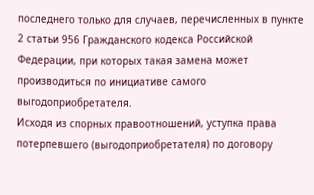последнего только для случаев, перечисленных в пункте 2 статьи 956 Гражданского кодекса Российской Федерации, при которых такая замена может производиться по инициативе самого выгодоприобретателя.
Исходя из спорных правоотношений, уступка права потерпевшего (выгодоприобретателя) по договору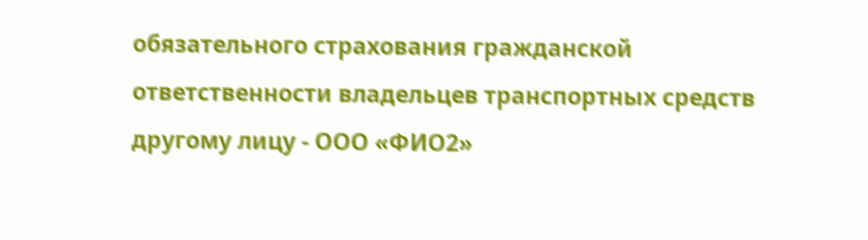обязательного страхования гражданской ответственности владельцев транспортных средств другому лицу - ООО «ФИО2»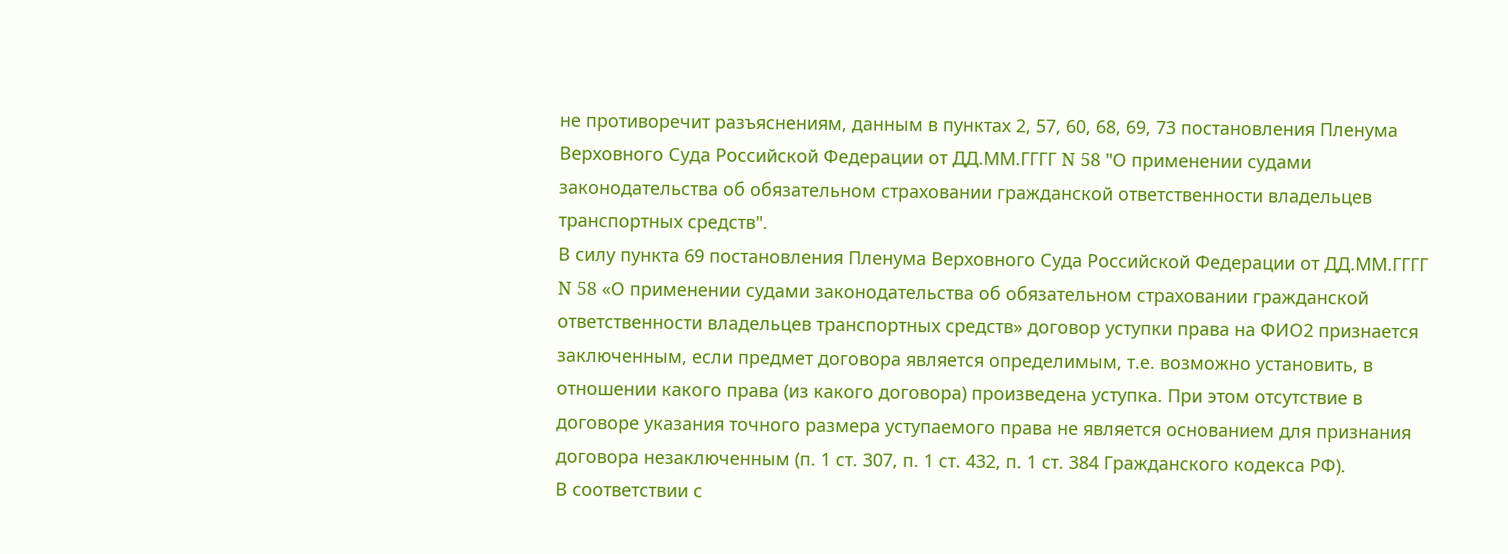не противоречит разъяснениям, данным в пунктах 2, 57, 60, 68, 69, 73 постановления Пленума Верховного Суда Российской Федерации от ДД.ММ.ГГГГ N 58 "О применении судами законодательства об обязательном страховании гражданской ответственности владельцев транспортных средств".
В силу пункта 69 постановления Пленума Верховного Суда Российской Федерации от ДД.ММ.ГГГГ N 58 «О применении судами законодательства об обязательном страховании гражданской ответственности владельцев транспортных средств» договор уступки права на ФИО2 признается заключенным, если предмет договора является определимым, т.е. возможно установить, в отношении какого права (из какого договора) произведена уступка. При этом отсутствие в договоре указания точного размера уступаемого права не является основанием для признания договора незаключенным (п. 1 ст. 307, п. 1 ст. 432, п. 1 ст. 384 Гражданского кодекса РФ).
В соответствии с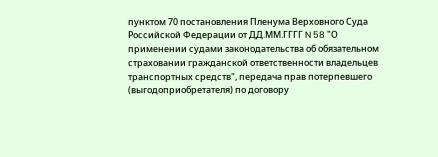пунктом 70 постановления Пленума Верховного Суда Российской Федерации от ДД.ММ.ГГГГ N 58 "О применении судами законодательства об обязательном страховании гражданской ответственности владельцев транспортных средств", передача прав потерпевшего (выгодоприобретателя) по договору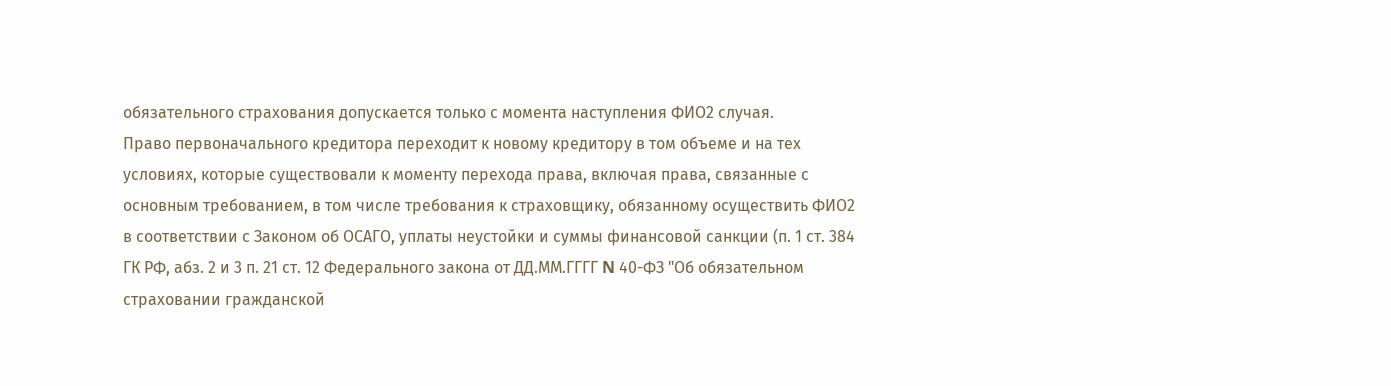обязательного страхования допускается только с момента наступления ФИО2 случая.
Право первоначального кредитора переходит к новому кредитору в том объеме и на тех условиях, которые существовали к моменту перехода права, включая права, связанные с основным требованием, в том числе требования к страховщику, обязанному осуществить ФИО2 в соответствии с Законом об ОСАГО, уплаты неустойки и суммы финансовой санкции (п. 1 ст. 384 ГК РФ, абз. 2 и 3 п. 21 ст. 12 Федерального закона от ДД.ММ.ГГГГ N 40-ФЗ "Об обязательном страховании гражданской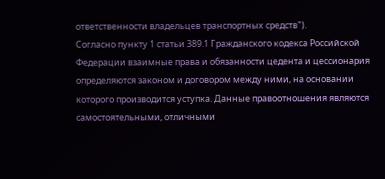ответственности владельцев транспортных средств").
Согласно пункту 1 статьи 389.1 Гражданского кодекса Российской Федерации взаимные права и обязанности цедента и цессионария определяются законом и договором между ними, на основании которого производится уступка. Данные правоотношения являются самостоятельными, отличными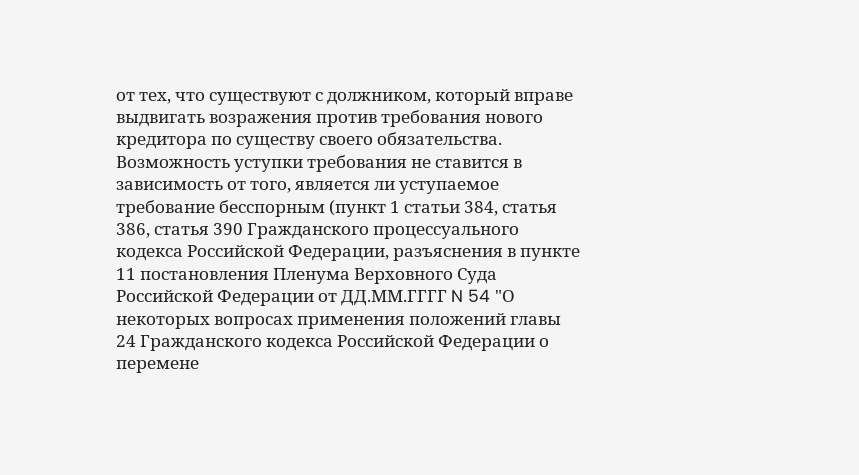от тех, что существуют с должником, который вправе выдвигать возражения против требования нового кредитора по существу своего обязательства.
Возможность уступки требования не ставится в зависимость от того, является ли уступаемое требование бесспорным (пункт 1 статьи 384, статья 386, статья 390 Гражданского процессуального кодекса Российской Федерации, разъяснения в пункте 11 постановления Пленума Верховного Суда Российской Федерации от ДД.ММ.ГГГГ N 54 "О некоторых вопросах применения положений главы 24 Гражданского кодекса Российской Федерации о перемене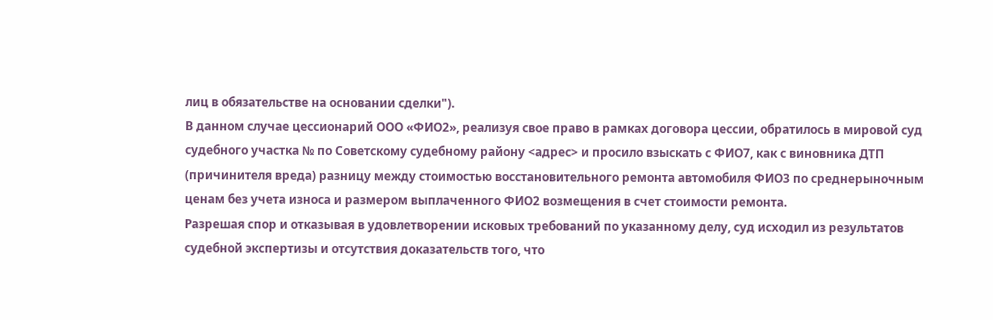лиц в обязательстве на основании сделки").
В данном случае цессионарий ООО «ФИО2», реализуя свое право в рамках договора цессии, обратилось в мировой суд судебного участка № по Советскому судебному району <адрес> и просило взыскать с ФИО7, как с виновника ДТП (причинителя вреда) разницу между стоимостью восстановительного ремонта автомобиля ФИО3 по среднерыночным ценам без учета износа и размером выплаченного ФИО2 возмещения в счет стоимости ремонта.
Разрешая спор и отказывая в удовлетворении исковых требований по указанному делу, суд исходил из результатов судебной экспертизы и отсутствия доказательств того, что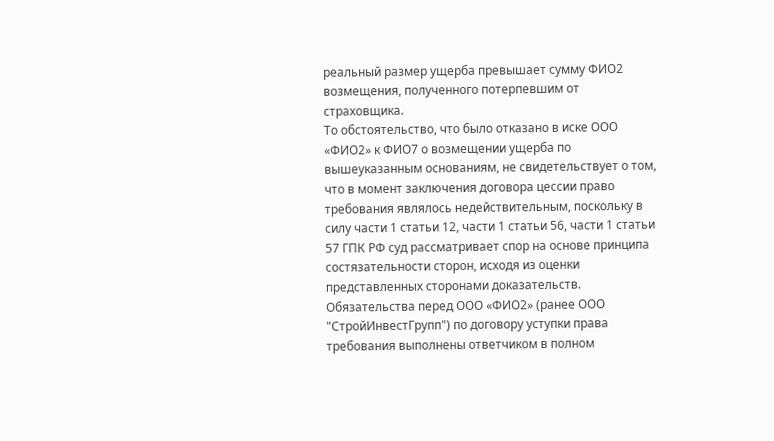реальный размер ущерба превышает сумму ФИО2 возмещения, полученного потерпевшим от страховщика.
То обстоятельство, что было отказано в иске ООО «ФИО2» к ФИО7 о возмещении ущерба по вышеуказанным основаниям, не свидетельствует о том, что в момент заключения договора цессии право требования являлось недействительным, поскольку в силу части 1 статьи 12, части 1 статьи 56, части 1 статьи 57 ГПК РФ суд рассматривает спор на основе принципа состязательности сторон, исходя из оценки представленных сторонами доказательств.
Обязательства перед ООО «ФИО2» (ранее ООО "СтройИнвестГрупп") по договору уступки права требования выполнены ответчиком в полном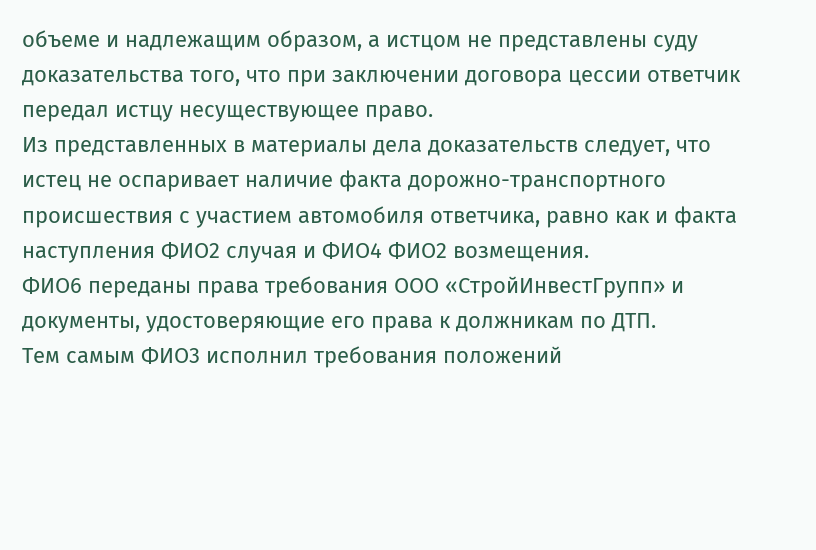объеме и надлежащим образом, а истцом не представлены суду доказательства того, что при заключении договора цессии ответчик передал истцу несуществующее право.
Из представленных в материалы дела доказательств следует, что истец не оспаривает наличие факта дорожно-транспортного происшествия с участием автомобиля ответчика, равно как и факта наступления ФИО2 случая и ФИО4 ФИО2 возмещения.
ФИО6 переданы права требования ООО «СтройИнвестГрупп» и документы, удостоверяющие его права к должникам по ДТП.
Тем самым ФИО3 исполнил требования положений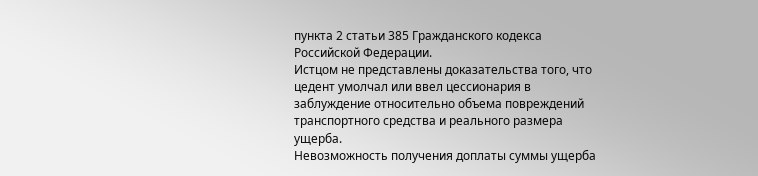пункта 2 статьи 385 Гражданского кодекса Российской Федерации.
Истцом не представлены доказательства того, что цедент умолчал или ввел цессионария в заблуждение относительно объема повреждений транспортного средства и реального размера ущерба.
Невозможность получения доплаты суммы ущерба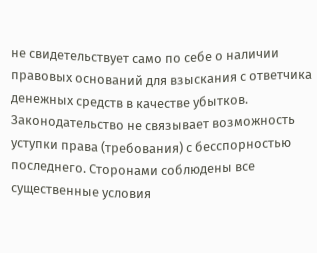не свидетельствует само по себе о наличии правовых оснований для взыскания с ответчика денежных средств в качестве убытков.
Законодательство не связывает возможность уступки права (требования) с бесспорностью последнего. Сторонами соблюдены все существенные условия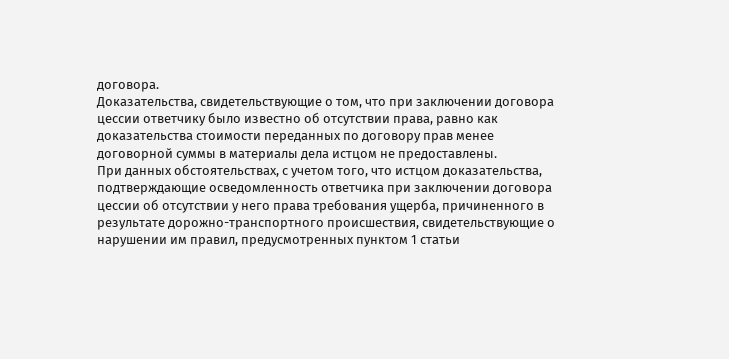договора.
Доказательства, свидетельствующие о том, что при заключении договора цессии ответчику было известно об отсутствии права, равно как доказательства стоимости переданных по договору прав менее договорной суммы в материалы дела истцом не предоставлены.
При данных обстоятельствах, с учетом того, что истцом доказательства, подтверждающие осведомленность ответчика при заключении договора цессии об отсутствии у него права требования ущерба, причиненного в результате дорожно-транспортного происшествия, свидетельствующие о нарушении им правил, предусмотренных пунктом 1 статьи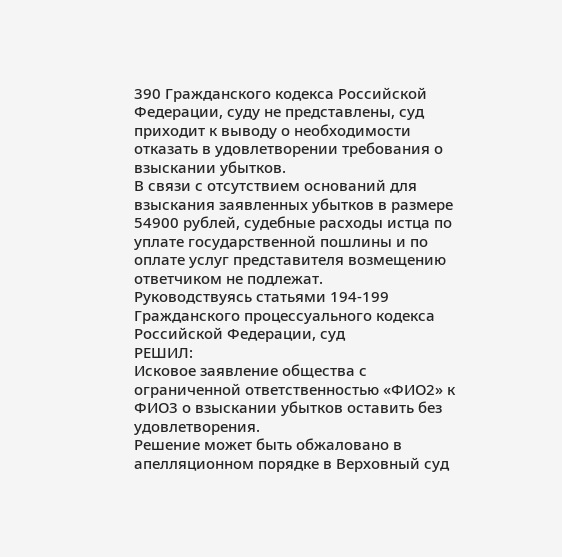390 Гражданского кодекса Российской Федерации, суду не представлены, суд приходит к выводу о необходимости отказать в удовлетворении требования о взыскании убытков.
В связи с отсутствием оснований для взыскания заявленных убытков в размере 54900 рублей, судебные расходы истца по уплате государственной пошлины и по оплате услуг представителя возмещению ответчиком не подлежат.
Руководствуясь статьями 194-199 Гражданского процессуального кодекса Российской Федерации, суд
РЕШИЛ:
Исковое заявление общества с ограниченной ответственностью «ФИО2» к ФИО3 о взыскании убытков оставить без удовлетворения.
Решение может быть обжаловано в апелляционном порядке в Верховный суд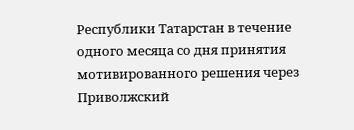Республики Татарстан в течение одного месяца со дня принятия мотивированного решения через Приволжский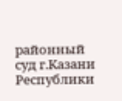районный суд г.Казани Республики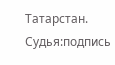Татарстан.
Судья:подпись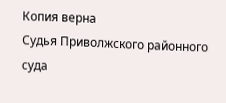Копия верна
Судья Приволжского районного суда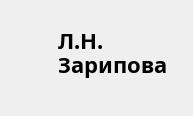Л.Н. Зарипова